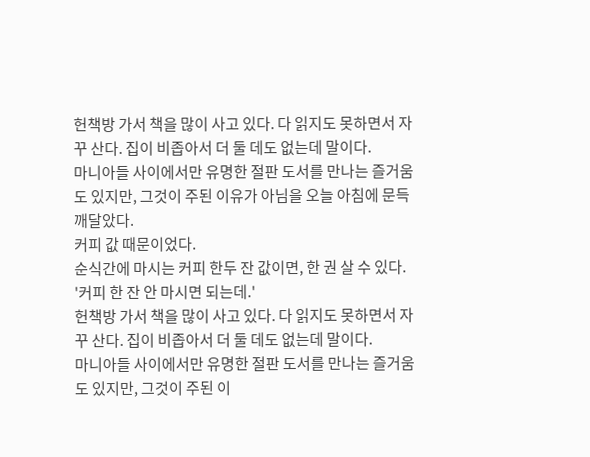헌책방 가서 책을 많이 사고 있다. 다 읽지도 못하면서 자꾸 산다. 집이 비좁아서 더 둘 데도 없는데 말이다.
마니아들 사이에서만 유명한 절판 도서를 만나는 즐거움도 있지만, 그것이 주된 이유가 아님을 오늘 아침에 문득 깨달았다.
커피 값 때문이었다.
순식간에 마시는 커피 한두 잔 값이면, 한 권 살 수 있다.
'커피 한 잔 안 마시면 되는데.'
헌책방 가서 책을 많이 사고 있다. 다 읽지도 못하면서 자꾸 산다. 집이 비좁아서 더 둘 데도 없는데 말이다.
마니아들 사이에서만 유명한 절판 도서를 만나는 즐거움도 있지만, 그것이 주된 이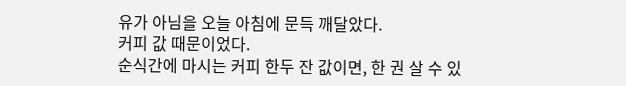유가 아님을 오늘 아침에 문득 깨달았다.
커피 값 때문이었다.
순식간에 마시는 커피 한두 잔 값이면, 한 권 살 수 있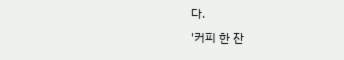다.
'커피 한 잔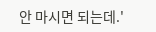안 마시면 되는데.'